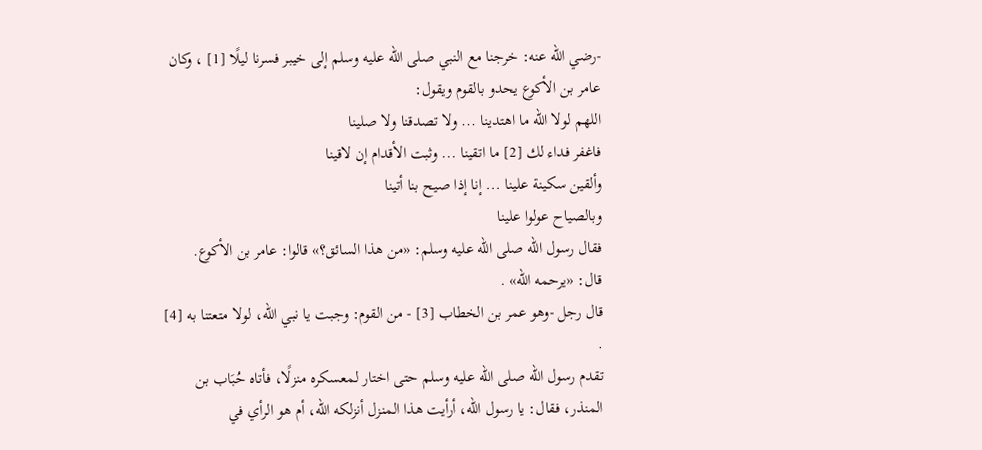-رضي الله عنه: خرجنا مع النبي صلى الله عليه وسلم إلى خيبر فسرنا ليلًا [1] ، وكان عامر بن الأكوع يحدو بالقوم ويقول:
اللهم لولا الله ما اهتدينا ... ولا تصدقنا ولا صلينا
فاغفر فداء لك [2] ما اتقينا ... وثبت الأقدام إن لاقينا
وألقين سكينة علينا ... إنا إذا صيح بنا أتينا
وبالصياح عولوا علينا
فقال رسول الله صلى الله عليه وسلم: «من هذا السائق؟» قالوا: عامر بن الأكوع.
قال: «يرحمه الله» .
قال رجل -وهو عمر بن الخطاب [3] - من القوم: وجبت يا نبي الله، لولا متعتنا به [4] .
تقدم رسول الله صلى الله عليه وسلم حتى اختار لمعسكره منزلًا، فأتاه حُبَاب بن المنذر، فقال: يا رسول الله، أرأيت هذا المنزل أنزلكه الله، أم هو الرأي في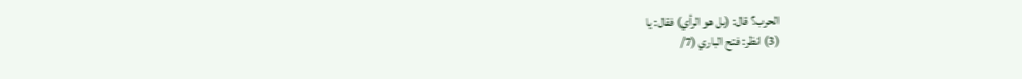الحرب؟ قال: (بل هو الرأي) فقال: يا
(3) انظر: فتح الباري (7/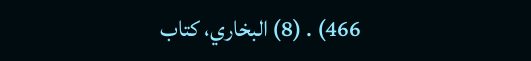466) . (8) البخاري، كتاب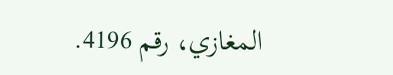المغازي، رقم 4196.